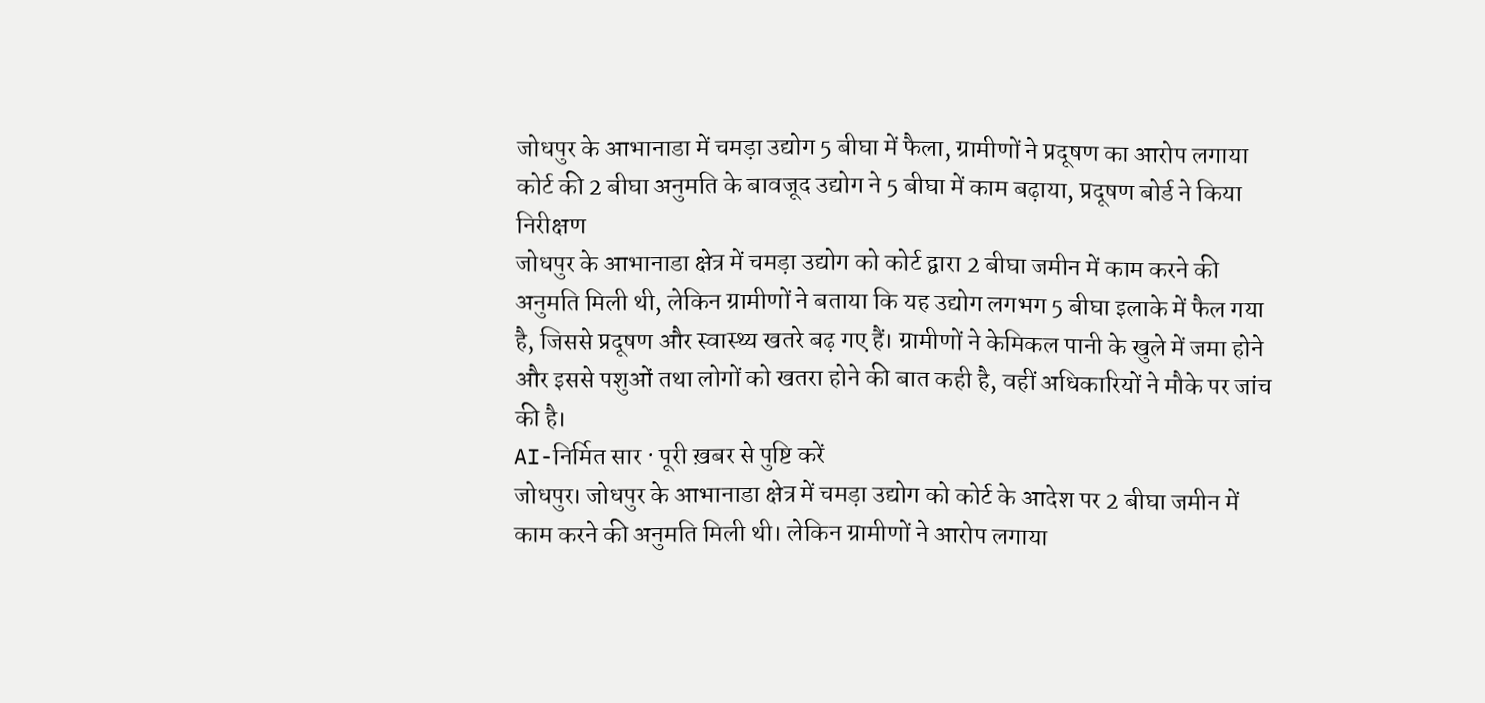जोधपुर के आभानाडा में चमड़ा उद्योग 5 बीघा में फैला, ग्रामीणों ने प्रदूषण का आरोप लगाया
कोर्ट की 2 बीघा अनुमति के बावजूद उद्योग ने 5 बीघा में काम बढ़ाया, प्रदूषण बोर्ड ने किया निरीक्षण
जोधपुर के आभानाडा क्षेत्र में चमड़ा उद्योग को कोर्ट द्वारा 2 बीघा जमीन में काम करने की अनुमति मिली थी, लेकिन ग्रामीणों ने बताया कि यह उद्योग लगभग 5 बीघा इलाके में फैल गया है, जिससे प्रदूषण और स्वास्थ्य खतरे बढ़ गए हैं। ग्रामीणों ने केमिकल पानी के खुले में जमा होने और इससे पशुओं तथा लोगों को खतरा होने की बात कही है, वहीं अधिकारियों ने मौके पर जांच की है।
AI-निर्मित सार · पूरी ख़बर से पुष्टि करें
जोधपुर। जोधपुर के आभानाडा क्षेत्र में चमड़ा उद्योग को कोर्ट के आदेश पर 2 बीघा जमीन में काम करने की अनुमति मिली थी। लेकिन ग्रामीणों ने आरोप लगाया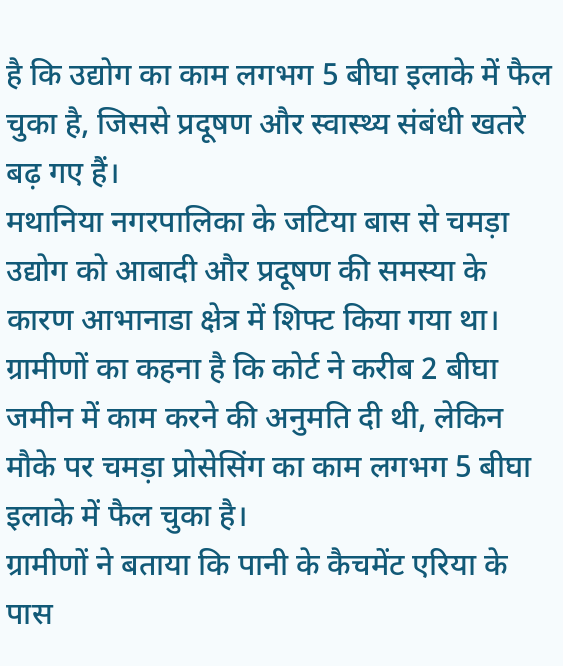है कि उद्योग का काम लगभग 5 बीघा इलाके में फैल चुका है, जिससे प्रदूषण और स्वास्थ्य संबंधी खतरे बढ़ गए हैं।
मथानिया नगरपालिका के जटिया बास से चमड़ा उद्योग को आबादी और प्रदूषण की समस्या के कारण आभानाडा क्षेत्र में शिफ्ट किया गया था। ग्रामीणों का कहना है कि कोर्ट ने करीब 2 बीघा जमीन में काम करने की अनुमति दी थी, लेकिन मौके पर चमड़ा प्रोसेसिंग का काम लगभग 5 बीघा इलाके में फैल चुका है।
ग्रामीणों ने बताया कि पानी के कैचमेंट एरिया के पास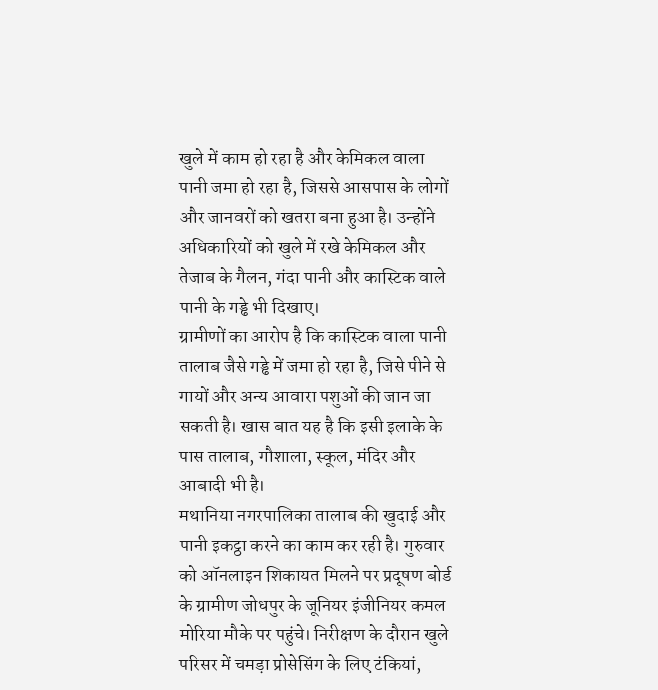खुले में काम हो रहा है और केमिकल वाला पानी जमा हो रहा है, जिससे आसपास के लोगों और जानवरों को खतरा बना हुआ है। उन्होंने अधिकारियों को खुले में रखे केमिकल और तेजाब के गैलन, गंदा पानी और कास्टिक वाले पानी के गड्ढे भी दिखाए।
ग्रामीणों का आरोप है कि कास्टिक वाला पानी तालाब जैसे गड्ढे में जमा हो रहा है, जिसे पीने से गायों और अन्य आवारा पशुओं की जान जा सकती है। खास बात यह है कि इसी इलाके के पास तालाब, गौशाला, स्कूल, मंदिर और आबादी भी है।
मथानिया नगरपालिका तालाब की खुदाई और पानी इकट्ठा करने का काम कर रही है। गुरुवार को ऑनलाइन शिकायत मिलने पर प्रदूषण बोर्ड के ग्रामीण जोधपुर के जूनियर इंजीनियर कमल मोरिया मौके पर पहुंचे। निरीक्षण के दौरान खुले परिसर में चमड़ा प्रोसेसिंग के लिए टंकियां,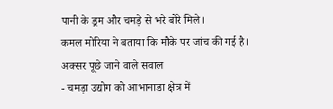पानी के ड्रम और चमड़े से भरे बोरे मिले।
कमल मोरिया ने बताया कि मौके पर जांच की गई है।
अक्सर पूछे जाने वाले सवाल
- चमड़ा उद्योग को आभानाडा क्षेत्र में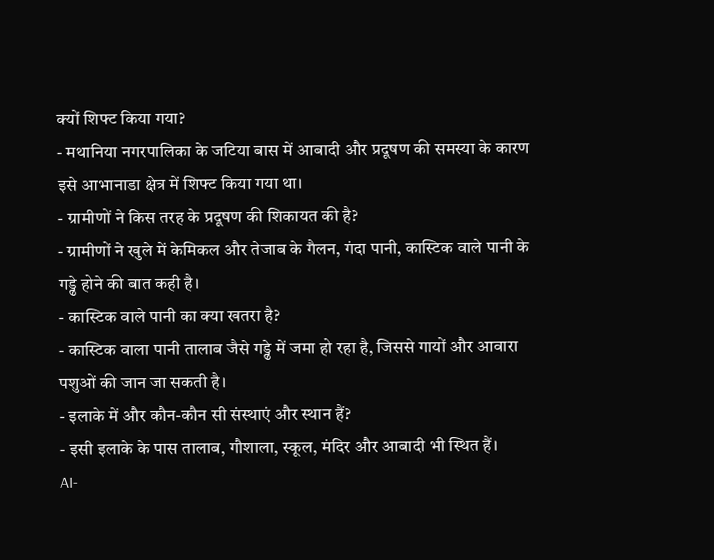क्यों शिफ्ट किया गया?
- मथानिया नगरपालिका के जटिया बास में आबादी और प्रदूषण की समस्या के कारण इसे आभानाडा क्षेत्र में शिफ्ट किया गया था।
- ग्रामीणों ने किस तरह के प्रदूषण की शिकायत की है?
- ग्रामीणों ने खुले में केमिकल और तेजाब के गैलन, गंदा पानी, कास्टिक वाले पानी के गड्ढे होने की बात कही है।
- कास्टिक वाले पानी का क्या खतरा है?
- कास्टिक वाला पानी तालाब जैसे गड्ढे में जमा हो रहा है, जिससे गायों और आवारा पशुओं की जान जा सकती है।
- इलाके में और कौन-कौन सी संस्थाएं और स्थान हैं?
- इसी इलाके के पास तालाब, गौशाला, स्कूल, मंदिर और आबादी भी स्थित हैं।
AI-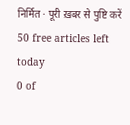निर्मित · पूरी ख़बर से पुष्टि करें
50 free articles left today
0 of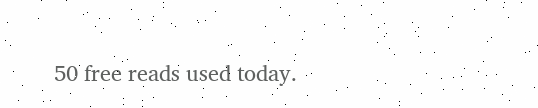50 free reads used today.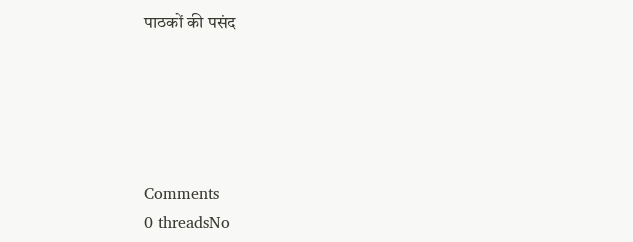पाठकों की पसंद





Comments
0 threadsNo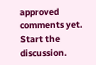approved comments yet. Start the discussion.